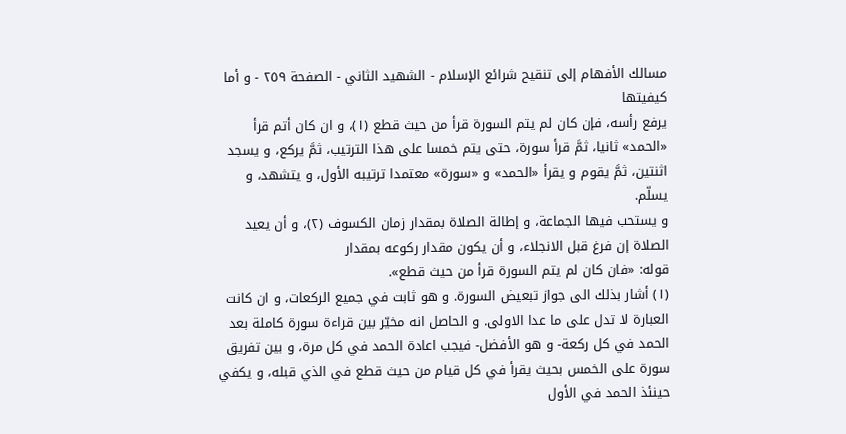مسالك الأفهام إلى تنقيح شرائع الإسلام - الشهيد الثاني - الصفحة ٢٥٩ - و أما كيفيتها
يرفع رأسه، فإن كان لم يتم السورة قرأ من حيث قطع (١)، و ان كان أتم قرأ «الحمد» ثانيا، ثمَّ قرأ سورة، حتى يتم خمسا على هذا الترتيب، ثمَّ يركع، و يسجد اثنتين، ثمَّ يقوم و يقرأ «الحمد» و «سورة» معتمدا ترتيبه الأول، و يتشهد، و يسلّم.
و يستحب فيها الجماعة، و إطالة الصلاة بمقدار زمان الكسوف (٢)، و أن يعيد الصلاة إن فرغ قبل الانجلاء، و أن يكون مقدار ركوعه بمقدار
قوله: «فان كان لم يتم السورة قرأ من حيث قطع».
(١) أشار بذلك الى جواز تبعيض السورة. و هو ثابت في جميع الركعات، و ان كانت العبارة لا تدل على ما عدا الاولى. و الحاصل انه مخيّر بين قراءة سورة كاملة بعد الحمد في كل ركعة- و هو الأفضل- فيجب اعادة الحمد في كل مرة، و بين تفريق سورة على الخمس بحيث يقرأ في كل قيام من حيث قطع في الذي قبله، و يكفي حينئذ الحمد في الأول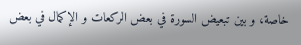خاصة، و بين تبعيض السورة في بعض الركعات و الإكمال في بعض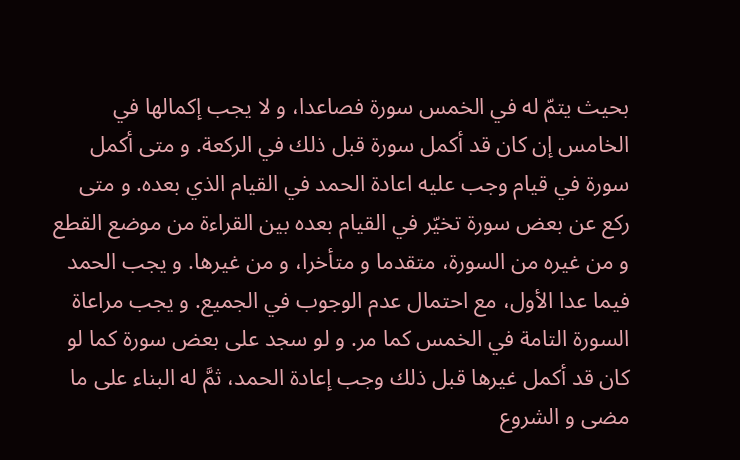بحيث يتمّ له في الخمس سورة فصاعدا، و لا يجب إكمالها في الخامس إن كان قد أكمل سورة قبل ذلك في الركعة. و متى أكمل سورة في قيام وجب عليه اعادة الحمد في القيام الذي بعده. و متى ركع عن بعض سورة تخيّر في القيام بعده بين القراءة من موضع القطع و من غيره من السورة، متقدما و متأخرا، و من غيرها. و يجب الحمد فيما عدا الأول، مع احتمال عدم الوجوب في الجميع. و يجب مراعاة السورة التامة في الخمس كما مر. و لو سجد على بعض سورة كما لو كان قد أكمل غيرها قبل ذلك وجب إعادة الحمد، ثمَّ له البناء على ما مضى و الشروع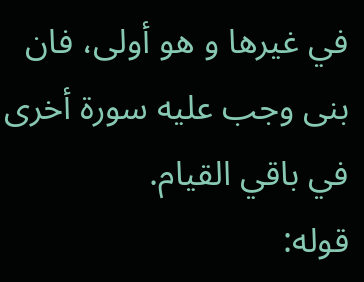في غيرها و هو أولى، فان بنى وجب عليه سورة أخرى في باقي القيام.
قوله: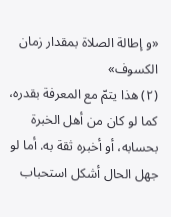«و إطالة الصلاة بمقدار زمان الكسوف»
(٢) هذا يتمّ مع المعرفة بقدره، كما لو كان من أهل الخبرة بحسابه، أو أخبره ثقة به. أما لو جهل الحال أشكل استحباب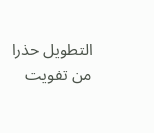التطويل حذرا من تفويت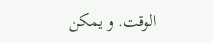الوقت. و يمكن